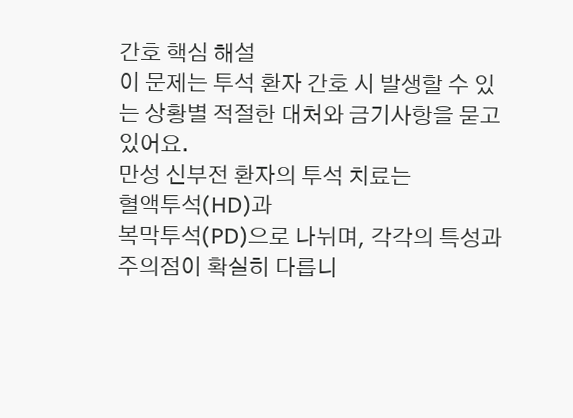간호 핵심 해설
이 문제는 투석 환자 간호 시 발생할 수 있는 상황별 적절한 대처와 금기사항을 묻고 있어요.
만성 신부전 환자의 투석 치료는
혈액투석(HD)과
복막투석(PD)으로 나뉘며, 각각의 특성과 주의점이 확실히 다릅니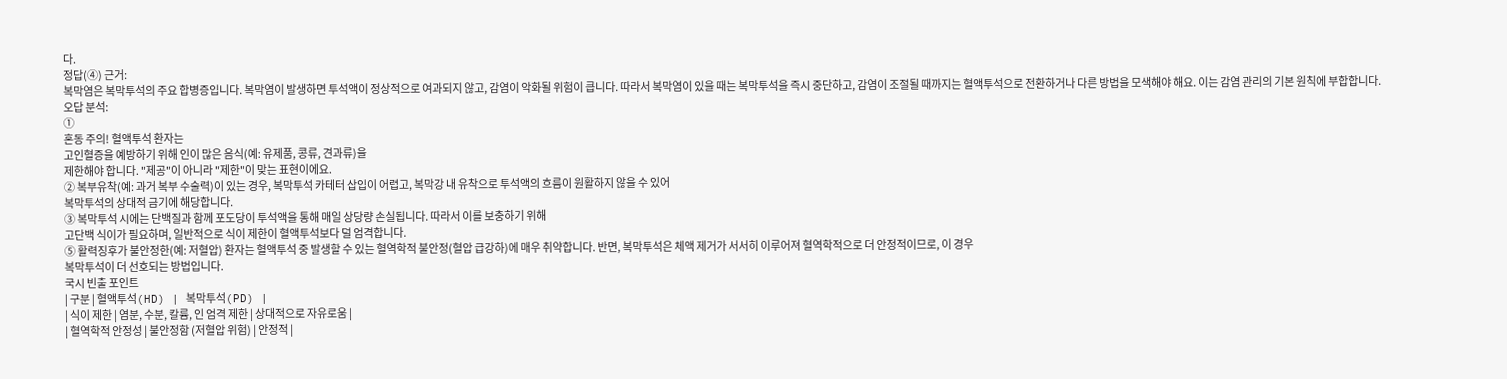다.
정답(④) 근거:
복막염은 복막투석의 주요 합병증입니다. 복막염이 발생하면 투석액이 정상적으로 여과되지 않고, 감염이 악화될 위험이 큽니다. 따라서 복막염이 있을 때는 복막투석을 즉시 중단하고, 감염이 조절될 때까지는 혈액투석으로 전환하거나 다른 방법을 모색해야 해요. 이는 감염 관리의 기본 원칙에 부합합니다.
오답 분석:
①
혼동 주의! 혈액투석 환자는
고인혈증을 예방하기 위해 인이 많은 음식(예: 유제품, 콩류, 견과류)을
제한해야 합니다. "제공"이 아니라 "제한"이 맞는 표현이에요.
② 복부유착(예: 과거 복부 수술력)이 있는 경우, 복막투석 카테터 삽입이 어렵고, 복막강 내 유착으로 투석액의 흐름이 원활하지 않을 수 있어
복막투석의 상대적 금기에 해당합니다.
③ 복막투석 시에는 단백질과 함께 포도당이 투석액을 통해 매일 상당량 손실됩니다. 따라서 이를 보충하기 위해
고단백 식이가 필요하며, 일반적으로 식이 제한이 혈액투석보다 덜 엄격합니다.
⑤ 활력징후가 불안정한(예: 저혈압) 환자는 혈액투석 중 발생할 수 있는 혈역학적 불안정(혈압 급강하)에 매우 취약합니다. 반면, 복막투석은 체액 제거가 서서히 이루어져 혈역학적으로 더 안정적이므로, 이 경우
복막투석이 더 선호되는 방법입니다.
국시 빈출 포인트
| 구분 | 혈액투석(HD) | 복막투석(PD) |
| 식이 제한 | 염분, 수분, 칼륨, 인 엄격 제한 | 상대적으로 자유로움 |
| 혈역학적 안정성 | 불안정함 (저혈압 위험) | 안정적 |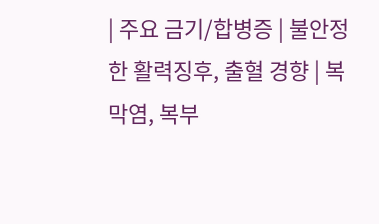| 주요 금기/합병증 | 불안정한 활력징후, 출혈 경향 | 복막염, 복부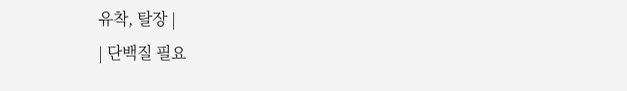유착, 탈장 |
| 단백질 필요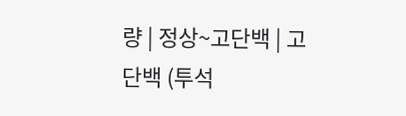량 | 정상~고단백 | 고단백 (투석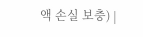액 손실 보충) |